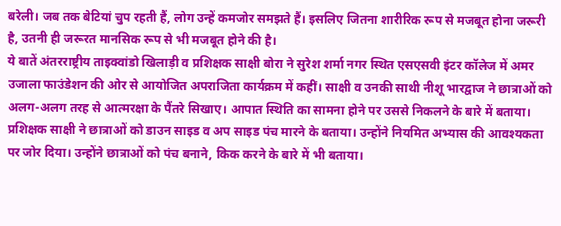बरेली। जब तक बेटियां चुप रहती हैं, लोग उन्हें कमजोर समझते हैं। इसलिए जितना शारीरिक रूप से मजबूत होना जरूरी है, उतनी ही जरूरत मानसिक रूप से भी मजबूत होने की है।
ये बातें अंतरराष्ट्रीय ताइक्वांडो खिलाड़ी व प्रशिक्षक साक्षी बोरा ने सुरेश शर्मा नगर स्थित एसएसवी इंटर कॉलेज में अमर उजाला फाउंडेशन की ओर से आयोजित अपराजिता कार्यक्रम में कहीं। साक्षी व उनकी साथी नीशू भारद्वाज ने छात्राओं को अलग-अलग तरह से आत्मरक्षा के पैंतरे सिखाए। आपात स्थिति का सामना होने पर उससे निकलने के बारे में बताया।
प्रशिक्षक साक्षी ने छात्राओं को डाउन साइड व अप साइड पंच मारने के बताया। उन्होंने नियमित अभ्यास की आवश्यकता पर जोर दिया। उन्होंने छात्राओं को पंच बनाने, किक करने के बारे में भी बताया।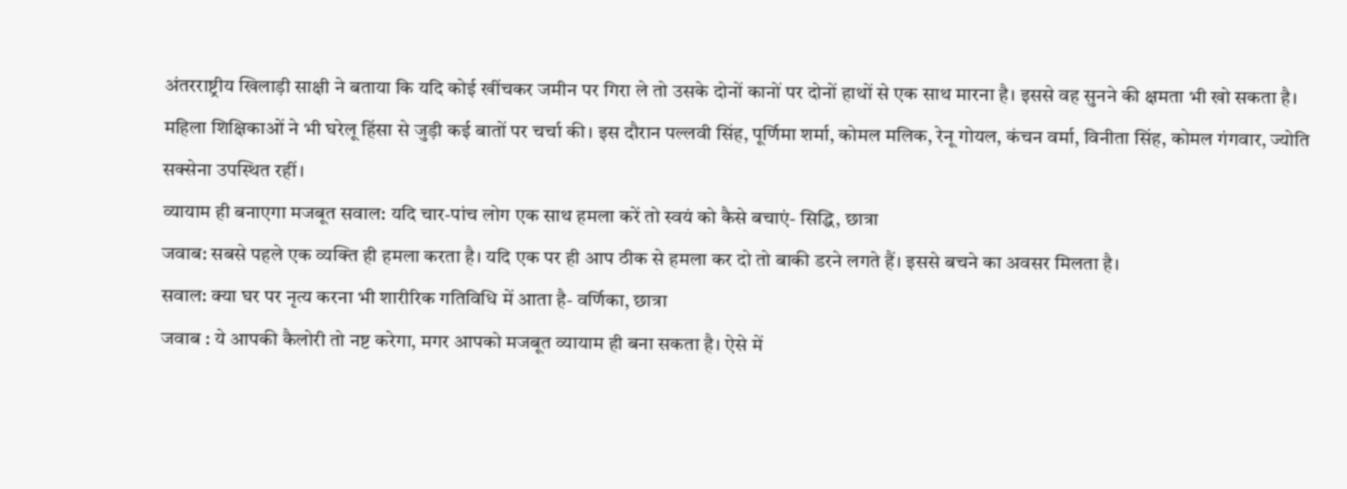अंतरराष्ट्रीय खिलाड़ी साक्षी ने बताया कि यदि कोई खींचकर जमीन पर गिरा ले तो उसके दोनों कानों पर दोनों हाथों से एक साथ मारना है। इससे वह सुनने की क्षमता भी खो सकता है।
महिला शिक्षिकाओं ने भी घरेलू हिंसा से जुड़ी कई बातों पर चर्चा की। इस दौरान पल्लवी सिंह, पूर्णिमा शर्मा, कोमल मलिक, रेनू गोयल, कंचन वर्मा, विनीता सिंह, कोमल गंगवार, ज्योति सक्सेना उपस्थित रहीं।
व्यायाम ही बनाएगा मजबूत सवाल: यदि चार-पांच लोग एक साथ हमला करें तो स्वयं को कैसे बचाएं- सिद्धि, छात्रा
जवाब: सबसे पहले एक व्यक्ति ही हमला करता है। यदि एक पर ही आप ठीक से हमला कर दो तो बाकी डरने लगते हैं। इससे बचने का अवसर मिलता है।
सवाल: क्या घर पर नृत्य करना भी शारीरिक गतिविधि में आता है- वर्णिका, छात्रा
जवाब : ये आपकी कैलोरी तो नष्ट करेगा, मगर आपको मजबूत व्यायाम ही बना सकता है। ऐसे में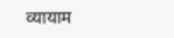व्यायाम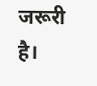जरूरी है।